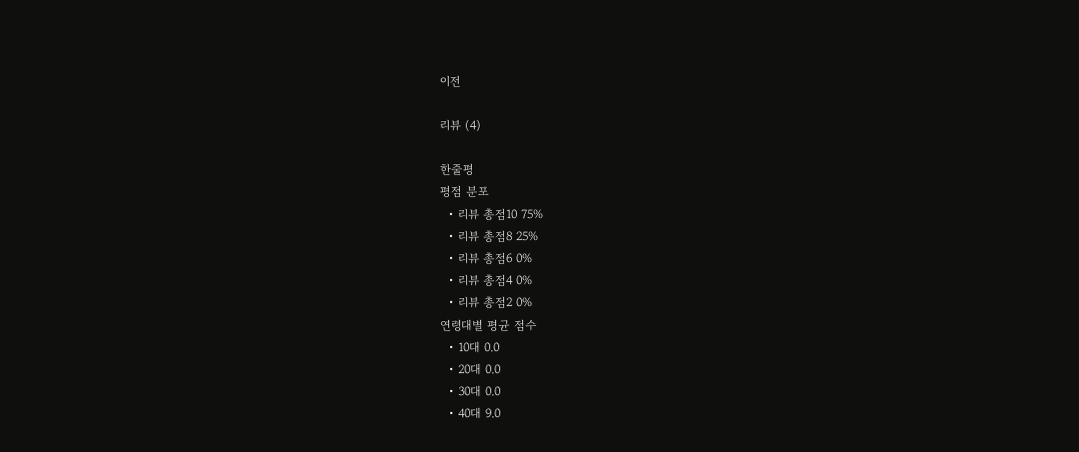이전

리뷰 (4)

한줄평
평점 분포
  • 리뷰 총점10 75%
  • 리뷰 총점8 25%
  • 리뷰 총점6 0%
  • 리뷰 총점4 0%
  • 리뷰 총점2 0%
연령대별 평균 점수
  • 10대 0.0
  • 20대 0.0
  • 30대 0.0
  • 40대 9.0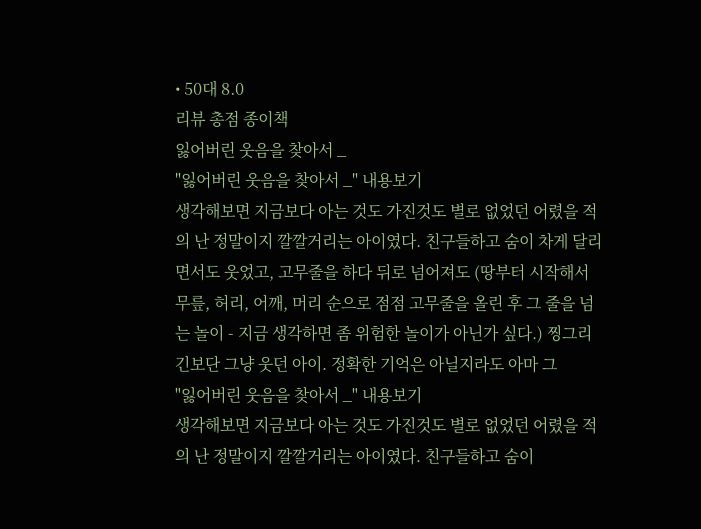• 50대 8.0
리뷰 총점 종이책
잃어버린 웃음을 찾아서 _
"잃어버린 웃음을 찾아서 _" 내용보기
생각해보면 지금보다 아는 것도 가진것도 별로 없었던 어렸을 적의 난 정말이지 깔깔거리는 아이였다. 친구들하고 숨이 차게 달리면서도 웃었고, 고무줄을 하다 뒤로 넘어져도 (땅부터 시작해서 무릎, 허리, 어깨, 머리 순으로 점점 고무줄을 올린 후 그 줄을 넘는 놀이 - 지금 생각하면 좀 위험한 놀이가 아닌가 싶다.) 찡그리긴보단 그냥 웃던 아이. 정확한 기억은 아닐지라도 아마 그
"잃어버린 웃음을 찾아서 _" 내용보기
생각해보면 지금보다 아는 것도 가진것도 별로 없었던 어렸을 적의 난 정말이지 깔깔거리는 아이였다. 친구들하고 숨이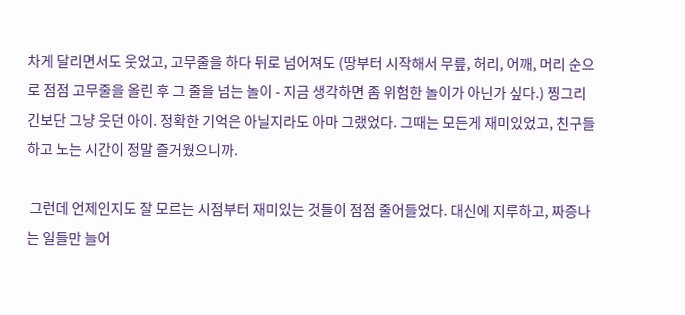차게 달리면서도 웃었고, 고무줄을 하다 뒤로 넘어져도 (땅부터 시작해서 무릎, 허리, 어깨, 머리 순으로 점점 고무줄을 올린 후 그 줄을 넘는 놀이 - 지금 생각하면 좀 위험한 놀이가 아닌가 싶다.) 찡그리긴보단 그냥 웃던 아이. 정확한 기억은 아닐지라도 아마 그랬었다. 그때는 모든게 재미있었고, 친구들하고 노는 시간이 정말 즐거웠으니까.

 그런데 언제인지도 잘 모르는 시점부터 재미있는 것들이 점점 줄어들었다. 대신에 지루하고, 짜증나는 일들만 늘어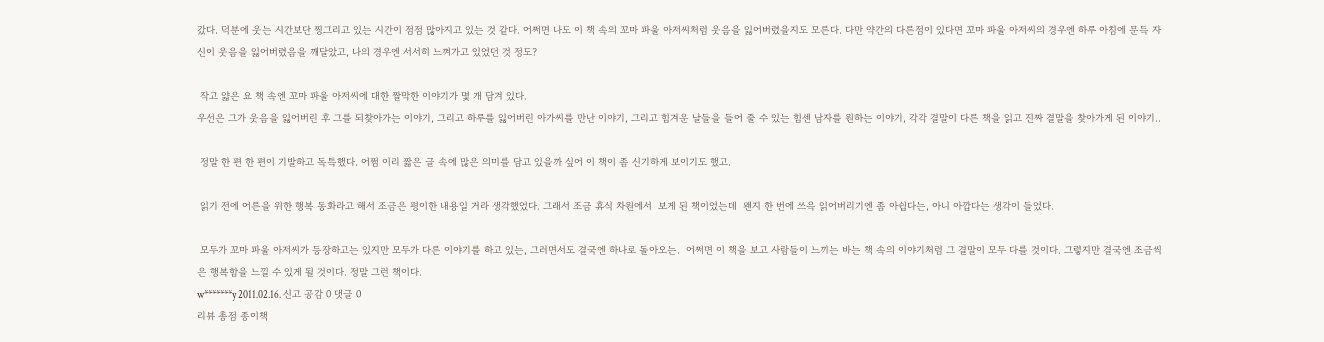갔다. 덕분에 웃는 시간보단 찡그리고 있는 시간이 점점 많아지고 있는 것 같다. 어쩌면 나도 이 책 속의 꼬마 파울 아저씨처럼 웃음을 잃어버렸을지도 모른다. 다만 약간의 다른점이 있다면 꼬마 파울 아저씨의 경우엔 하루 아침에 문득 자신이 웃음을 잃어버렸음을 깨달았고, 나의 경우엔 서서히 느껴가고 있었던 것 정도?

 작고 얇은 요 책 속엔 꼬마 파울 아저씨에 대한 짤막한 이야기가 몇 개 담겨 있다.
우선은 그가 웃음을 잃어버린 후 그를 되찾아가는 이야기, 그리고 하루를 잃어버린 아가씨를 만난 이야기, 그리고 힘겨운 날들을 들어 줄 수 있는 힘센 남자를 원하는 이야기, 각각 결말이 다른 책을 읽고 진짜 결말을 찾아가게 된 이야기..

 정말 한 편 한 편이 기발하고 독특했다. 어쩜 이리 짧은 글 속에 많은 의미를 담고 있을까 싶어 이 책이 좀 신기하게 보이기도 했고.

 읽기 전에 어른을 위한 행복 동화라고 해서 조금은 평이한 내용일 거라 생각했었다. 그래서 조금 휴식 차원에서  보게 된 책이었는데  왠지 한 번에 쓰윽 읽어버리기엔 좀 아쉽다는, 아니 아깝다는 생각이 들었다.

 모두가 꼬마 파울 아저씨가 등장하고는 있지만 모두가 다른 이야기를 하고 있는, 그러면서도 결국엔 하나로 돌아오는.  어쩌면 이 책을 보고 사람들이 느끼는 바는 책 속의 이야기처럼 그 결말이 모두 다를 것이다. 그렇지만 결국엔 조금씩은 행복함을 느낄 수 있게 될 것이다. 정말 그런 책이다.
w*******y 2011.02.16. 신고 공감 0 댓글 0
리뷰 총점 종이책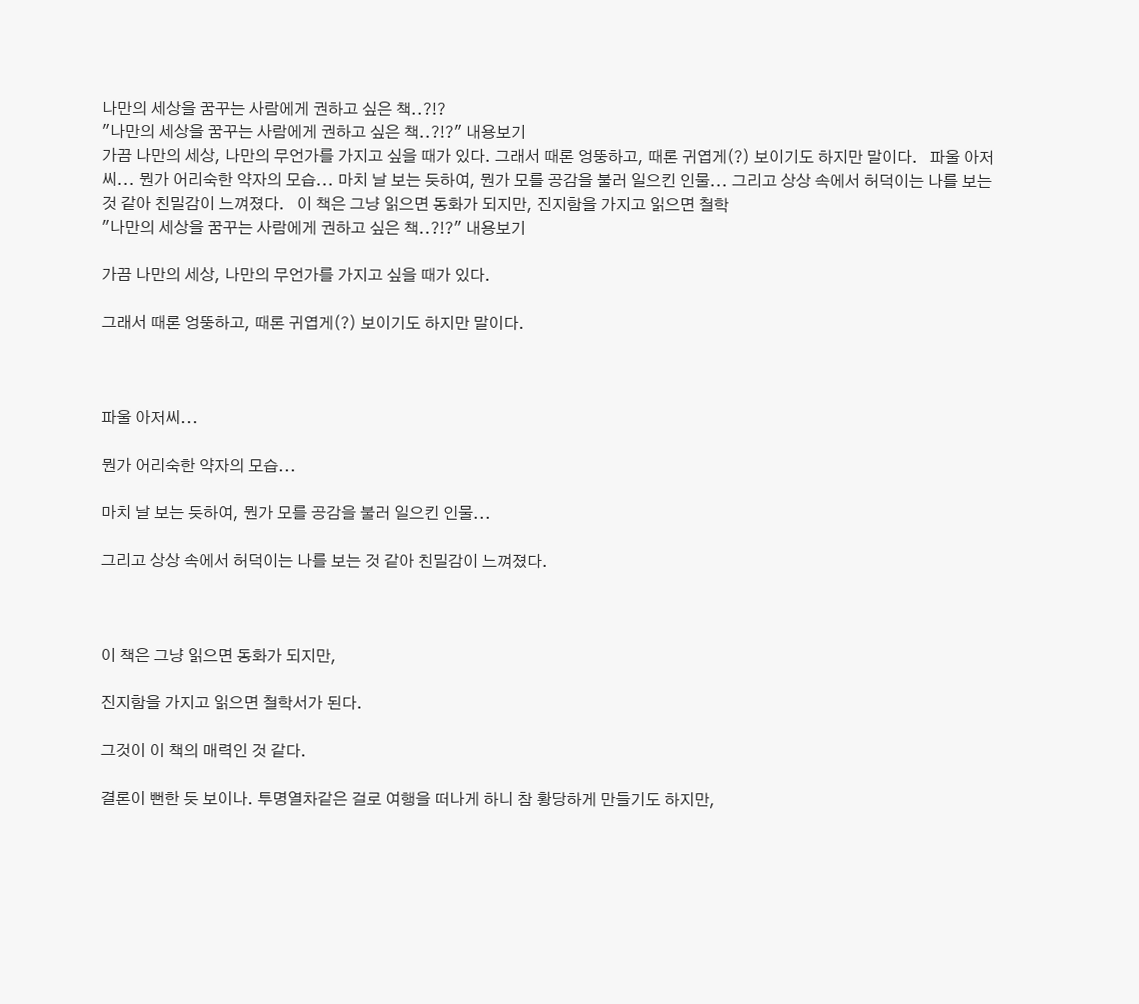나만의 세상을 꿈꾸는 사람에게 권하고 싶은 책..?!?
"나만의 세상을 꿈꾸는 사람에게 권하고 싶은 책..?!?" 내용보기
가끔 나만의 세상, 나만의 무언가를 가지고 싶을 때가 있다. 그래서 때론 엉뚱하고, 때론 귀엽게(?) 보이기도 하지만 말이다.   파울 아저씨... 뭔가 어리숙한 약자의 모습... 마치 날 보는 듯하여, 뭔가 모를 공감을 불러 일으킨 인물... 그리고 상상 속에서 허덕이는 나를 보는 것 같아 친밀감이 느껴졌다.   이 책은 그냥 읽으면 동화가 되지만, 진지함을 가지고 읽으면 철학
"나만의 세상을 꿈꾸는 사람에게 권하고 싶은 책..?!?" 내용보기

가끔 나만의 세상, 나만의 무언가를 가지고 싶을 때가 있다.

그래서 때론 엉뚱하고, 때론 귀엽게(?) 보이기도 하지만 말이다.



파울 아저씨...

뭔가 어리숙한 약자의 모습...

마치 날 보는 듯하여, 뭔가 모를 공감을 불러 일으킨 인물...

그리고 상상 속에서 허덕이는 나를 보는 것 같아 친밀감이 느껴졌다.



이 책은 그냥 읽으면 동화가 되지만,

진지함을 가지고 읽으면 철학서가 된다.

그것이 이 책의 매력인 것 같다.

결론이 뻔한 듯 보이나. 투명열차같은 걸로 여행을 떠나게 하니 참 황당하게 만들기도 하지만,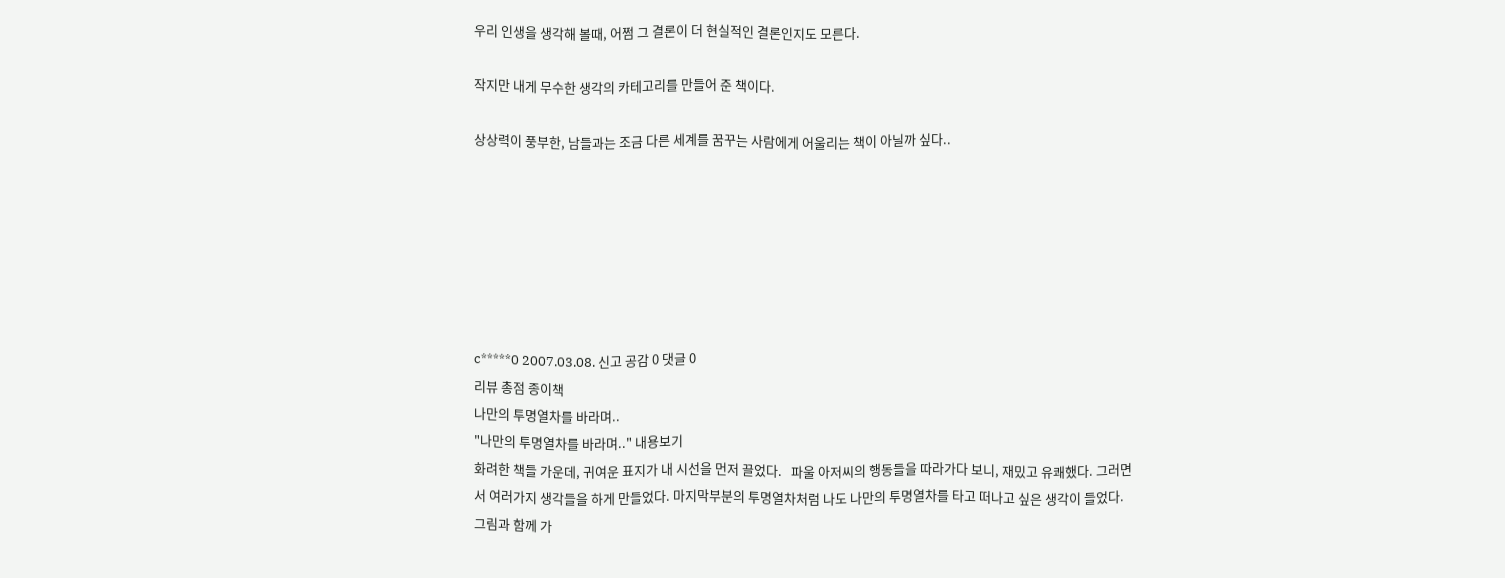우리 인생을 생각해 볼때, 어쩜 그 결론이 더 현실적인 결론인지도 모른다.

작지만 내게 무수한 생각의 카테고리를 만들어 준 책이다.

상상력이 풍부한, 남들과는 조금 다른 세계를 꿈꾸는 사람에게 어울리는 책이 아닐까 싶다..







c*****0 2007.03.08. 신고 공감 0 댓글 0
리뷰 총점 종이책
나만의 투명열차를 바라며..
"나만의 투명열차를 바라며.." 내용보기
화려한 책들 가운데, 귀여운 표지가 내 시선을 먼저 끌었다.   파울 아저씨의 행동들을 따라가다 보니, 재밌고 유쾌했다. 그러면서 여러가지 생각들을 하게 만들었다. 마지막부분의 투명열차처럼 나도 나만의 투명열차를 타고 떠나고 싶은 생각이 들었다.   그림과 함께 가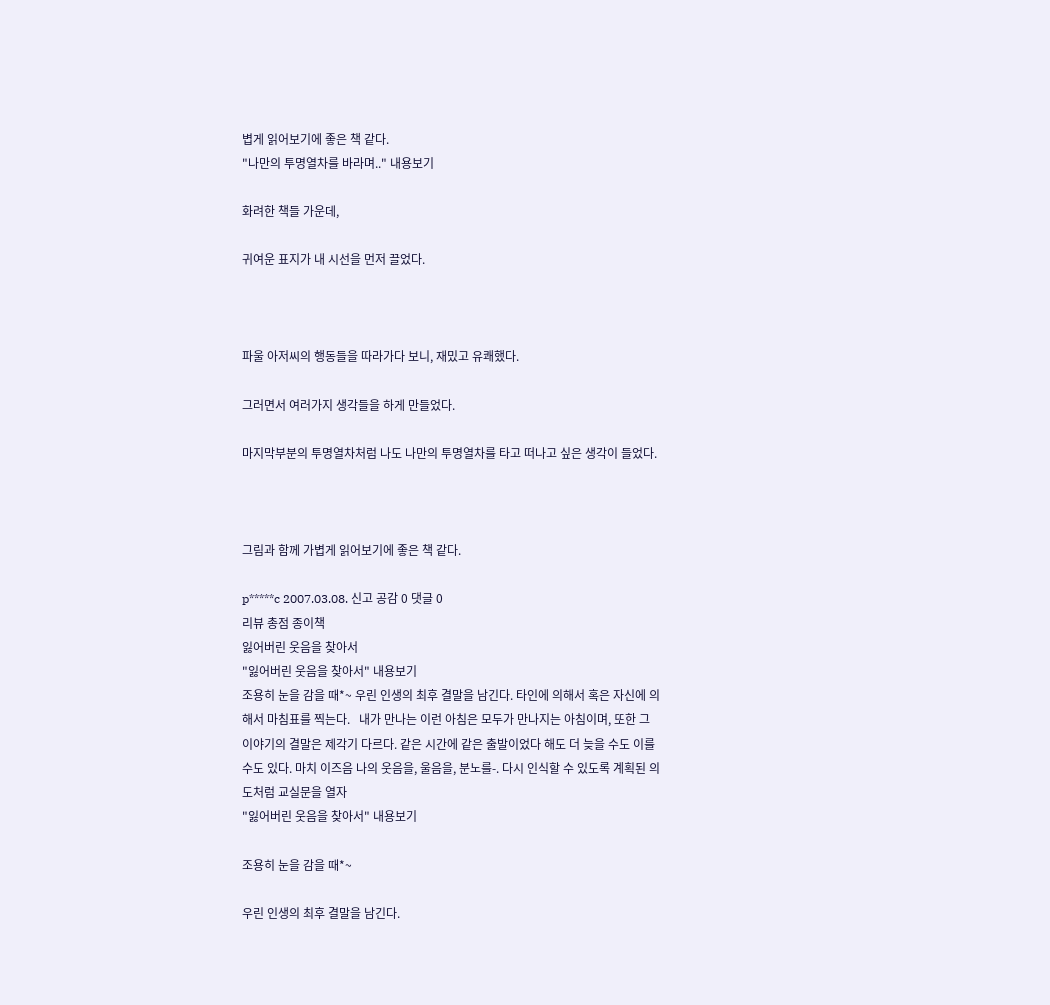볍게 읽어보기에 좋은 책 같다.
"나만의 투명열차를 바라며.." 내용보기

화려한 책들 가운데,

귀여운 표지가 내 시선을 먼저 끌었다.



파울 아저씨의 행동들을 따라가다 보니, 재밌고 유쾌했다.

그러면서 여러가지 생각들을 하게 만들었다.

마지막부분의 투명열차처럼 나도 나만의 투명열차를 타고 떠나고 싶은 생각이 들었다.



그림과 함께 가볍게 읽어보기에 좋은 책 같다.

p*****c 2007.03.08. 신고 공감 0 댓글 0
리뷰 총점 종이책
잃어버린 웃음을 찾아서
"잃어버린 웃음을 찾아서" 내용보기
조용히 눈을 감을 때*~ 우린 인생의 최후 결말을 남긴다. 타인에 의해서 혹은 자신에 의해서 마침표를 찍는다.   내가 만나는 이런 아침은 모두가 만나지는 아침이며, 또한 그 이야기의 결말은 제각기 다르다. 같은 시간에 같은 출발이었다 해도 더 늦을 수도 이를 수도 있다. 마치 이즈음 나의 웃음을, 울음을, 분노를-. 다시 인식할 수 있도록 계획된 의도처럼 교실문을 열자
"잃어버린 웃음을 찾아서" 내용보기

조용히 눈을 감을 때*~

우린 인생의 최후 결말을 남긴다.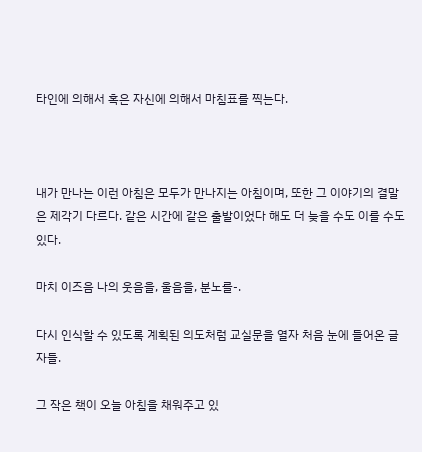타인에 의해서 혹은 자신에 의해서 마침표를 찍는다.



내가 만나는 이런 아침은 모두가 만나지는 아침이며, 또한 그 이야기의 결말은 제각기 다르다. 같은 시간에 같은 출발이었다 해도 더 늦을 수도 이를 수도 있다.

마치 이즈음 나의 웃음을, 울음을, 분노를-.

다시 인식할 수 있도록 계획된 의도처럼 교실문을 열자 처음 눈에 들어온 글자들.

그 작은 책이 오늘 아침을 채워주고 있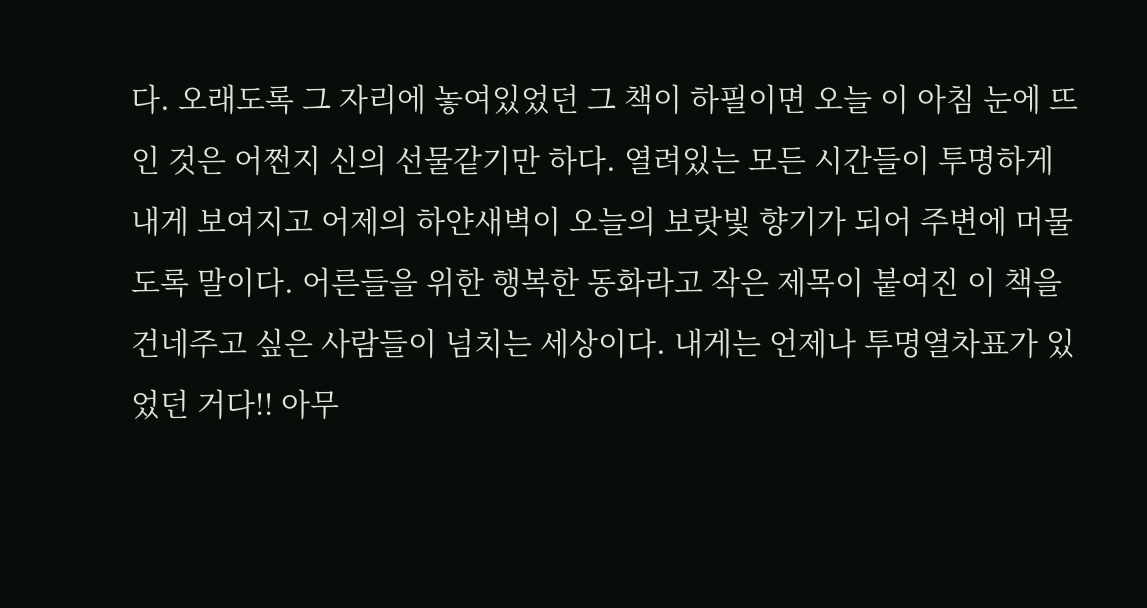다. 오래도록 그 자리에 놓여있었던 그 책이 하필이면 오늘 이 아침 눈에 뜨인 것은 어쩐지 신의 선물같기만 하다. 열려있는 모든 시간들이 투명하게 내게 보여지고 어제의 하얀새벽이 오늘의 보랏빛 향기가 되어 주변에 머물도록 말이다. 어른들을 위한 행복한 동화라고 작은 제목이 붙여진 이 책을 건네주고 싶은 사람들이 넘치는 세상이다. 내게는 언제나 투명열차표가 있었던 거다!! 아무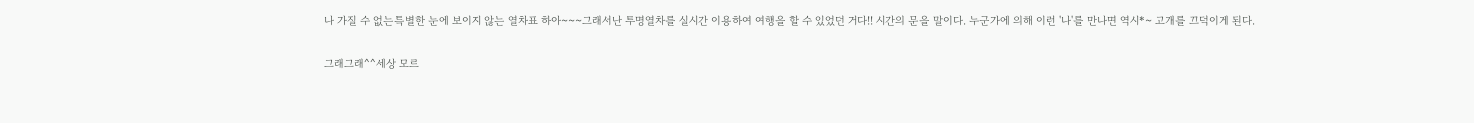나 가질 수 없는특별한 눈에 보이지 않는 열차표 하아~~~그래서난 투명열차를 실시간 이용하여 여행을 할 수 있었던 거다!! 시간의 문을 말이다. 누군가에 의해 이런 '나'를 만나면 역시*~ 고개를 끄덕이게 된다.

그래그래^^세상 모르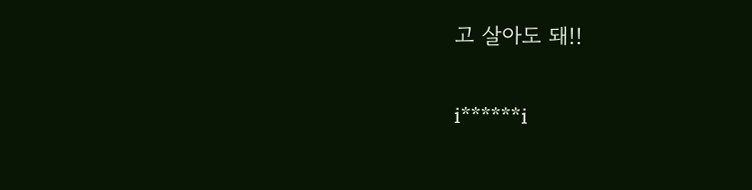고 살아도 돼!!

i******i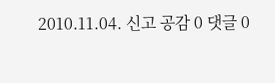2010.11.04. 신고 공감 0 댓글 0